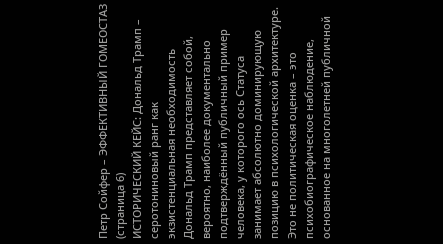Петр Сойфер – ЭФФЕКТИВНЫЙ ГОМЕОСТАЗ (страница 6)
ИСТОРИЧЕСКИЙ КЕЙС: Дональд Трамп – серотониновый ранг как экзистенциальная необходимость
Дональд Трамп представляет собой, вероятно, наиболее документально подтверждённый публичный пример человека, у которого ось Статуса занимает абсолютно доминирующую позицию в психологической архитектуре. Это не политическая оценка – это психобиографическое наблюдение, основанное на многолетней публичной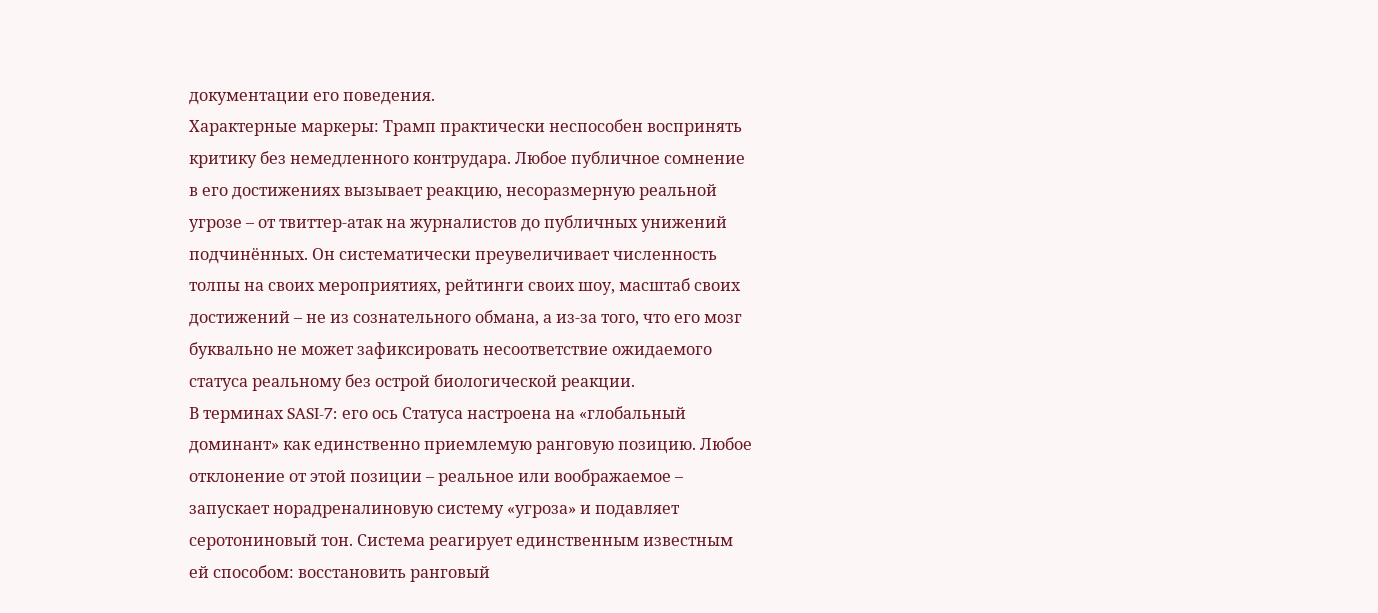документации его поведения.
Характерные маркеры: Трамп практически неспособен воспринять критику без немедленного контрудара. Любое публичное сомнение в его достижениях вызывает реакцию, несоразмерную реальной угрозе – от твиттер-атак на журналистов до публичных унижений подчинённых. Он систематически преувеличивает численность толпы на своих мероприятиях, рейтинги своих шоу, масштаб своих достижений – не из сознательного обмана, а из-за того, что его мозг буквально не может зафиксировать несоответствие ожидаемого статуса реальному без острой биологической реакции.
В терминах SASI-7: его ось Статуса настроена на «глобальный доминант» как единственно приемлемую ранговую позицию. Любое отклонение от этой позиции – реальное или воображаемое – запускает норадреналиновую систему «угроза» и подавляет серотониновый тон. Система реагирует единственным известным ей способом: восстановить ранговый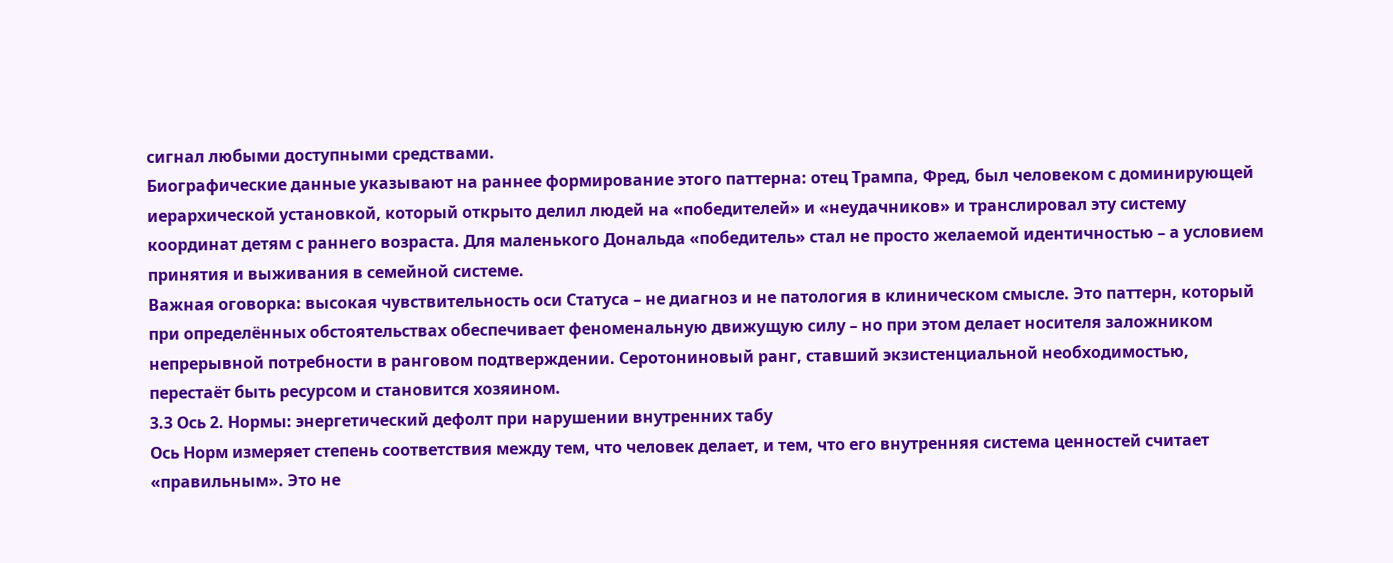сигнал любыми доступными средствами.
Биографические данные указывают на раннее формирование этого паттерна: отец Трампа, Фред, был человеком с доминирующей иерархической установкой, который открыто делил людей на «победителей» и «неудачников» и транслировал эту систему координат детям с раннего возраста. Для маленького Дональда «победитель» стал не просто желаемой идентичностью – а условием принятия и выживания в семейной системе.
Важная оговорка: высокая чувствительность оси Статуса – не диагноз и не патология в клиническом смысле. Это паттерн, который при определённых обстоятельствах обеспечивает феноменальную движущую силу – но при этом делает носителя заложником непрерывной потребности в ранговом подтверждении. Серотониновый ранг, ставший экзистенциальной необходимостью, перестаёт быть ресурсом и становится хозяином.
3.3 Ось 2. Нормы: энергетический дефолт при нарушении внутренних табу
Ось Норм измеряет степень соответствия между тем, что человек делает, и тем, что его внутренняя система ценностей считает «правильным». Это не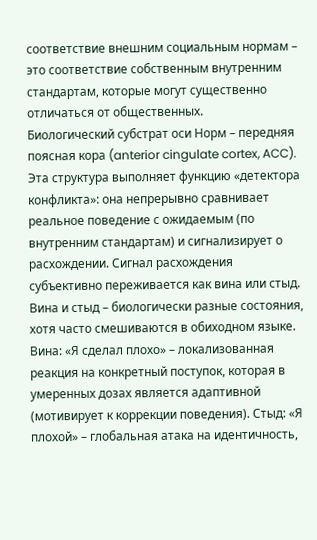соответствие внешним социальным нормам – это соответствие собственным внутренним стандартам, которые могут существенно отличаться от общественных.
Биологический субстрат оси Норм – передняя поясная кора (anterior cingulate cortex, ACC). Эта структура выполняет функцию «детектора конфликта»: она непрерывно сравнивает реальное поведение с ожидаемым (по внутренним стандартам) и сигнализирует о расхождении. Сигнал расхождения субъективно переживается как вина или стыд.
Вина и стыд – биологически разные состояния, хотя часто смешиваются в обиходном языке. Вина: «Я сделал плохо» – локализованная реакция на конкретный поступок, которая в умеренных дозах является адаптивной (мотивирует к коррекции поведения). Стыд: «Я плохой» – глобальная атака на идентичность,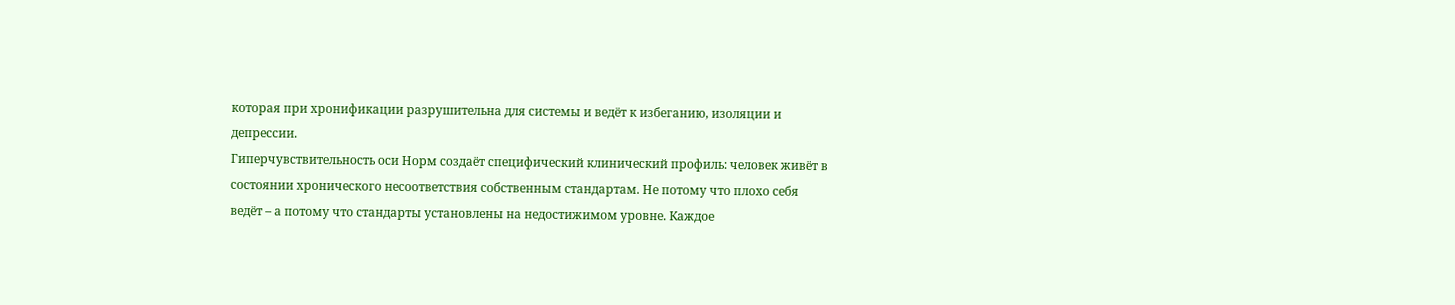которая при хронификации разрушительна для системы и ведёт к избеганию, изоляции и депрессии.
Гиперчувствительность оси Норм создаёт специфический клинический профиль: человек живёт в состоянии хронического несоответствия собственным стандартам. Не потому что плохо себя ведёт – а потому что стандарты установлены на недостижимом уровне. Каждое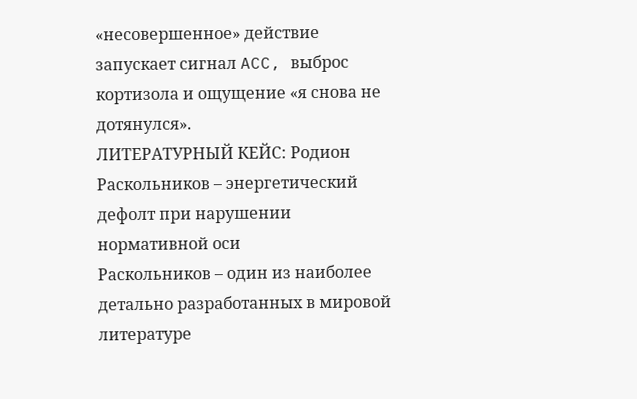«несовершенное» действие запускает сигнал ACC, выброс кортизола и ощущение «я снова не дотянулся».
ЛИТЕРАТУРНЫЙ КЕЙС: Родион Раскольников – энергетический дефолт при нарушении нормативной оси
Раскольников – один из наиболее детально разработанных в мировой литературе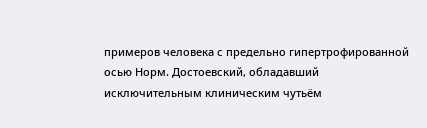примеров человека с предельно гипертрофированной осью Норм. Достоевский, обладавший исключительным клиническим чутьём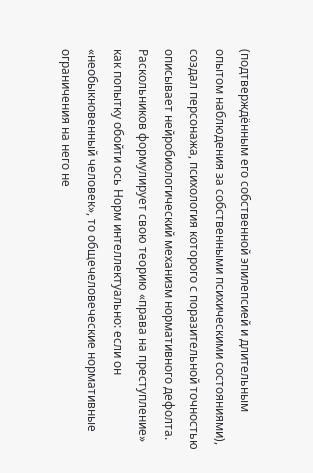(подтверждённым его собственной эпилепсией и длительным опытом наблюдения за собственными психическими состояниями), создал персонажа, психология которого с поразительной точностью описывает нейробиологический механизм нормативного дефолта.
Раскольников формулирует свою теорию «права на преступление» как попытку обойти ось Норм интеллектуально: если он «необыкновенный человек», то общечеловеческие нормативные ограничения на него не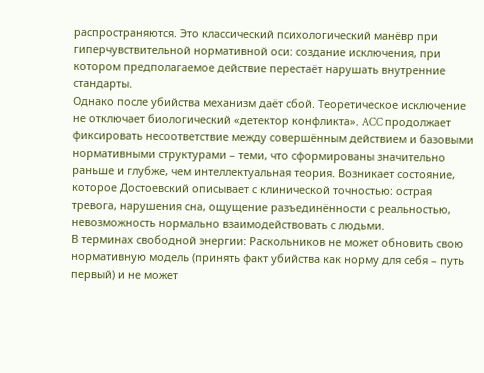распространяются. Это классический психологический манёвр при гиперчувствительной нормативной оси: создание исключения, при котором предполагаемое действие перестаёт нарушать внутренние стандарты.
Однако после убийства механизм даёт сбой. Теоретическое исключение не отключает биологический «детектор конфликта». ACC продолжает фиксировать несоответствие между совершённым действием и базовыми нормативными структурами – теми, что сформированы значительно раньше и глубже, чем интеллектуальная теория. Возникает состояние, которое Достоевский описывает с клинической точностью: острая тревога, нарушения сна, ощущение разъединённости с реальностью, невозможность нормально взаимодействовать с людьми.
В терминах свободной энергии: Раскольников не может обновить свою нормативную модель (принять факт убийства как норму для себя – путь первый) и не может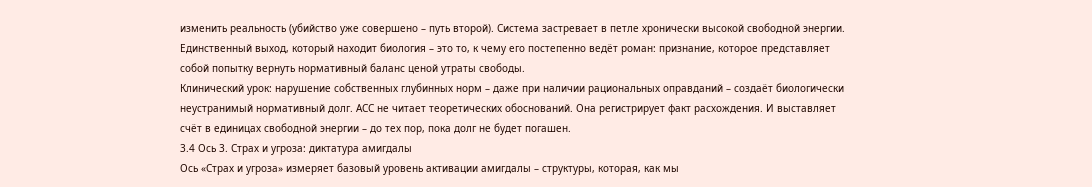изменить реальность (убийство уже совершено – путь второй). Система застревает в петле хронически высокой свободной энергии. Единственный выход, который находит биология – это то, к чему его постепенно ведёт роман: признание, которое представляет собой попытку вернуть нормативный баланс ценой утраты свободы.
Клинический урок: нарушение собственных глубинных норм – даже при наличии рациональных оправданий – создаёт биологически неустранимый нормативный долг. АСС не читает теоретических обоснований. Она регистрирует факт расхождения. И выставляет счёт в единицах свободной энергии – до тех пор, пока долг не будет погашен.
3.4 Ось 3. Страх и угроза: диктатура амигдалы
Ось «Страх и угроза» измеряет базовый уровень активации амигдалы – структуры, которая, как мы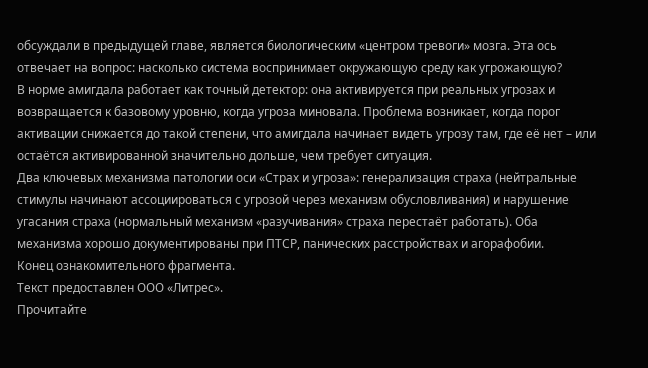обсуждали в предыдущей главе, является биологическим «центром тревоги» мозга. Эта ось отвечает на вопрос: насколько система воспринимает окружающую среду как угрожающую?
В норме амигдала работает как точный детектор: она активируется при реальных угрозах и возвращается к базовому уровню, когда угроза миновала. Проблема возникает, когда порог активации снижается до такой степени, что амигдала начинает видеть угрозу там, где её нет – или остаётся активированной значительно дольше, чем требует ситуация.
Два ключевых механизма патологии оси «Страх и угроза»: генерализация страха (нейтральные стимулы начинают ассоциироваться с угрозой через механизм обусловливания) и нарушение угасания страха (нормальный механизм «разучивания» страха перестаёт работать). Оба механизма хорошо документированы при ПТСР, панических расстройствах и агорафобии.
Конец ознакомительного фрагмента.
Текст предоставлен ООО «Литрес».
Прочитайте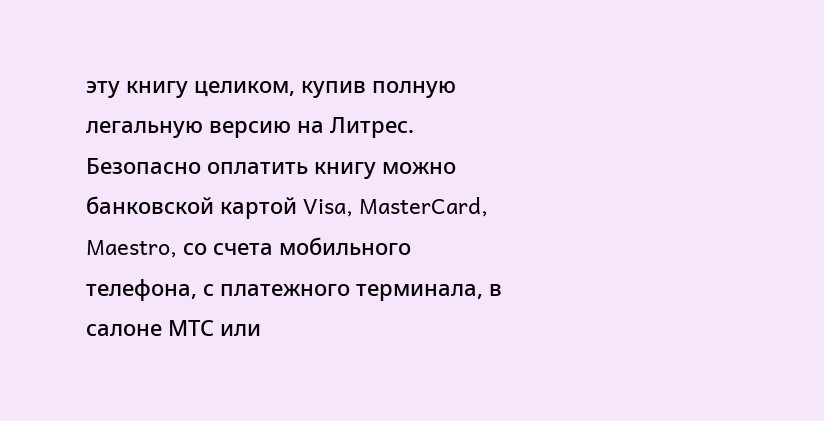эту книгу целиком, купив полную легальную версию на Литрес.
Безопасно оплатить книгу можно банковской картой Visa, MasterCard, Maestro, со счета мобильного телефона, с платежного терминала, в салоне МТС или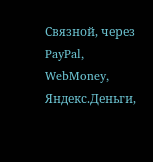Связной, через PayPal, WebMoney, Яндекс.Деньги,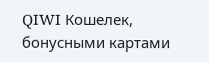QIWI Кошелек, бонусными картами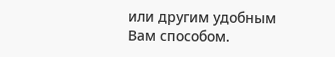или другим удобным Вам способом.